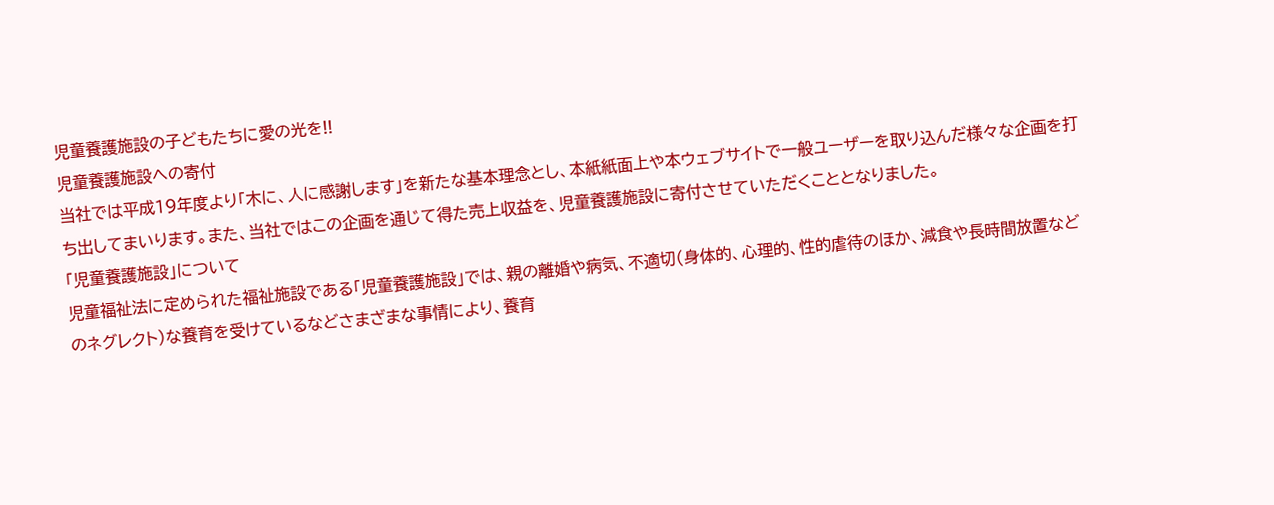児童養護施設の子どもたちに愛の光を!!
児童養護施設への寄付
当社では平成19年度より「木に、人に感謝します」を新たな基本理念とし、本紙紙面上や本ウェブサイトで一般ユーザーを取り込んだ様々な企画を打ち出してまいります。また、当社ではこの企画を通じて得た売上収益を、児童養護施設に寄付させていただくこととなりました。
「児童養護施設」について
児童福祉法に定められた福祉施設である「児童養護施設」では、親の離婚や病気、不適切(身体的、心理的、性的虐待のほか、減食や長時間放置などのネグレクト)な養育を受けているなどさまざまな事情により、養育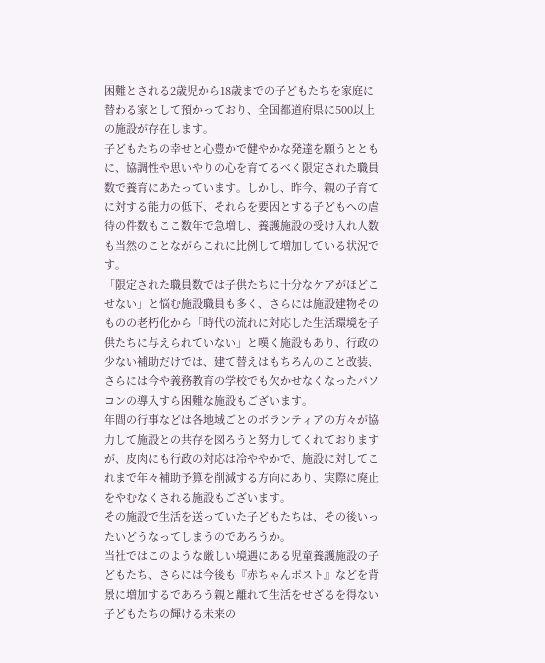困難とされる2歳児から18歳までの子どもたちを家庭に替わる家として預かっており、全国都道府県に500以上の施設が存在します。
子どもたちの幸せと心豊かで健やかな発達を願うとともに、協調性や思いやりの心を育てるべく限定された職員数で養育にあたっています。しかし、昨今、親の子育てに対する能力の低下、それらを要因とする子どもへの虐待の件数もここ数年で急増し、養護施設の受け入れ人数も当然のことながらこれに比例して増加している状況です。
「限定された職員数では子供たちに十分なケアがほどこせない」と悩む施設職員も多く、さらには施設建物そのものの老朽化から「時代の流れに対応した生活環境を子供たちに与えられていない」と嘆く施設もあり、行政の少ない補助だけでは、建て替えはもちろんのこと改装、さらには今や義務教育の学校でも欠かせなくなったパソコンの導入すら困難な施設もございます。
年間の行事などは各地域ごとのボランティアの方々が協力して施設との共存を図ろうと努力してくれておりますが、皮肉にも行政の対応は冷ややかで、施設に対してこれまで年々補助予算を削減する方向にあり、実際に廃止をやむなくされる施設もございます。
その施設で生活を送っていた子どもたちは、その後いったいどうなってしまうのであろうか。
当社ではこのような厳しい境遇にある児童養護施設の子どもたち、さらには今後も『赤ちゃんポスト』などを背景に増加するであろう親と離れて生活をせざるを得ない子どもたちの輝ける未来の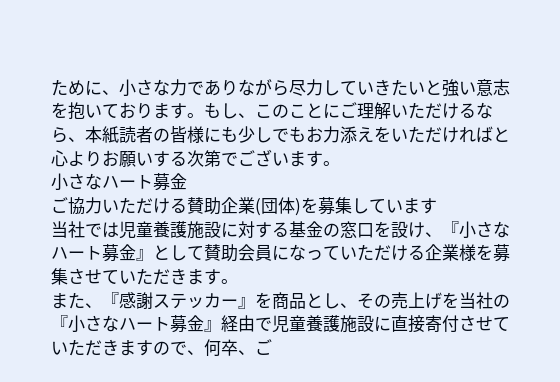ために、小さな力でありながら尽力していきたいと強い意志を抱いております。もし、このことにご理解いただけるなら、本紙読者の皆様にも少しでもお力添えをいただければと心よりお願いする次第でございます。
小さなハート募金
ご協力いただける賛助企業(団体)を募集しています
当社では児童養護施設に対する基金の窓口を設け、『小さなハート募金』として賛助会員になっていただける企業様を募集させていただきます。
また、『感謝ステッカー』を商品とし、その売上げを当社の『小さなハート募金』経由で児童養護施設に直接寄付させていただきますので、何卒、ご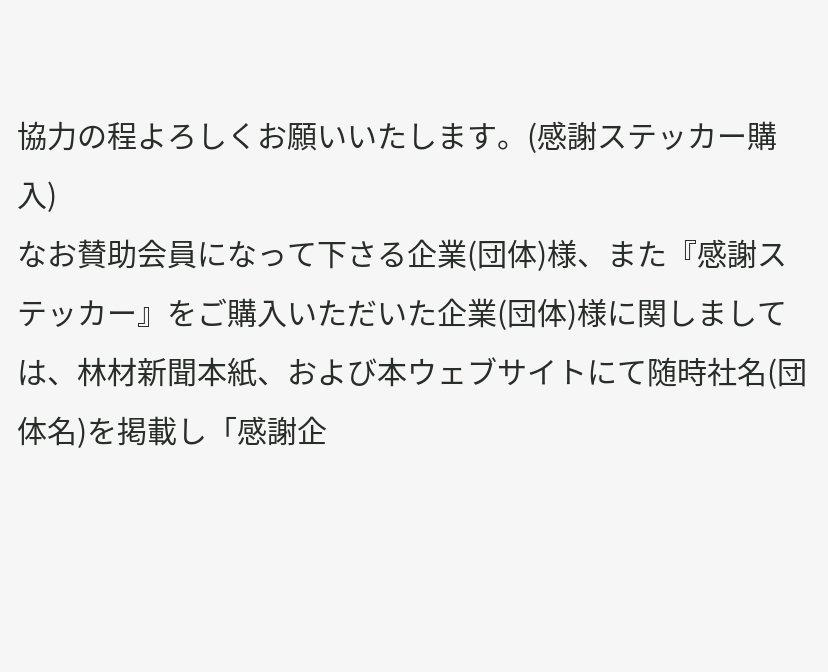協力の程よろしくお願いいたします。(感謝ステッカー購入)
なお賛助会員になって下さる企業(団体)様、また『感謝ステッカー』をご購入いただいた企業(団体)様に関しましては、林材新聞本紙、および本ウェブサイトにて随時社名(団体名)を掲載し「感謝企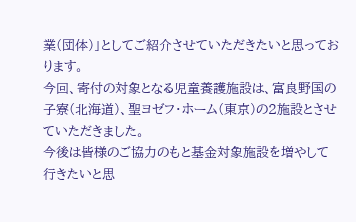業(団体)」としてご紹介させていただきたいと思っております。
今回、寄付の対象となる児童養護施設は、富良野国の子寮(北海道)、聖ヨゼフ・ホーム(東京)の2施設とさせていただきました。
今後は皆様のご協力のもと基金対象施設を増やして行きたいと思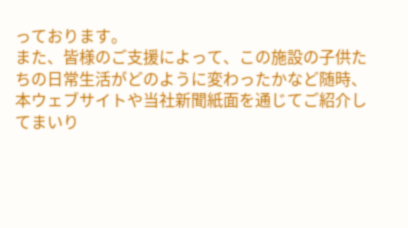っております。
また、皆様のご支援によって、この施設の子供たちの日常生活がどのように変わったかなど随時、本ウェブサイトや当社新聞紙面を通じてご紹介してまいり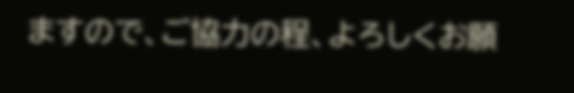ますので、ご協力の程、よろしくお願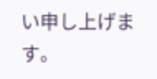い申し上げます。